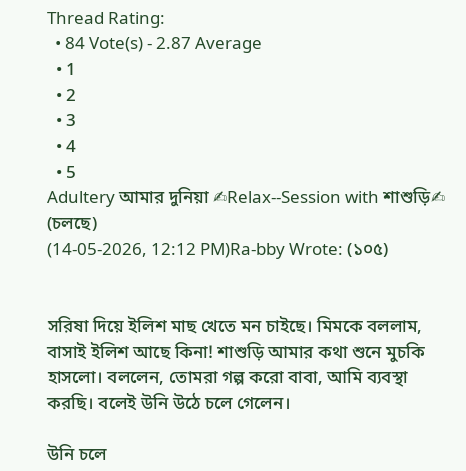Thread Rating:
  • 84 Vote(s) - 2.87 Average
  • 1
  • 2
  • 3
  • 4
  • 5
Adultery আমার দুনিয়া ✍Relax--Session with শাশুড়ি✍ (চলছে)
(14-05-2026, 12:12 PM)Ra-bby Wrote: (১০৫)


সরিষা দিয়ে ইলিশ মাছ খেতে মন চাইছে। মিমকে বললাম, বাসাই ইলিশ আছে কিনা! শাশুড়ি আমার কথা শুনে মুচকি হাসলো। বললেন, তোমরা গল্প করো বাবা, আমি ব্যবস্থা করছি। বলেই উনি উঠে চলে গেলেন।

উনি চলে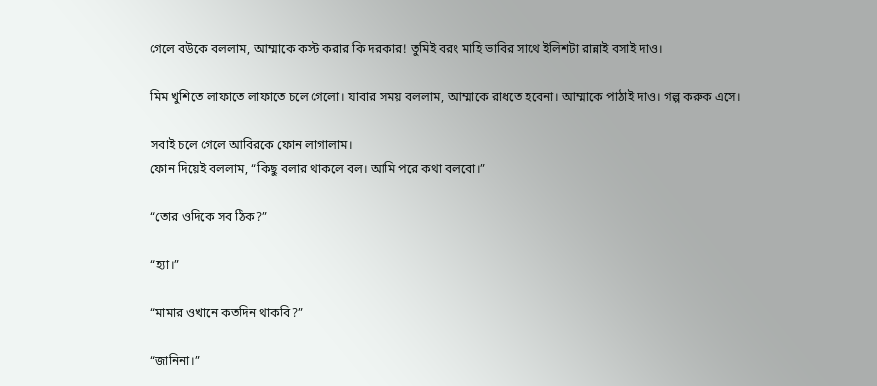গেলে বউকে বললাম, আম্মাকে কস্ট করার কি দরকার! তুমিই বরং মাহি ভাবির সাথে ইলিশটা রান্নাই বসাই দাও।

মিম খুশিতে লাফাতে লাফাতে চলে গেলো। যাবার সময় বললাম, আম্মাকে রাধতে হবেনা। আম্মাকে পাঠাই দাও। গল্প করুক এসে।

সবাই চলে গেলে আবিরকে ফোন লাগালাম।
ফোন দিয়েই বললাম, “কিছু বলার থাকলে বল। আমি পরে কথা বলবো।”

“তোর ওদিকে সব ঠিক?”

“হ্যা।”

“মামার ওখানে কতদিন থাকবি?”

“জানিনা।”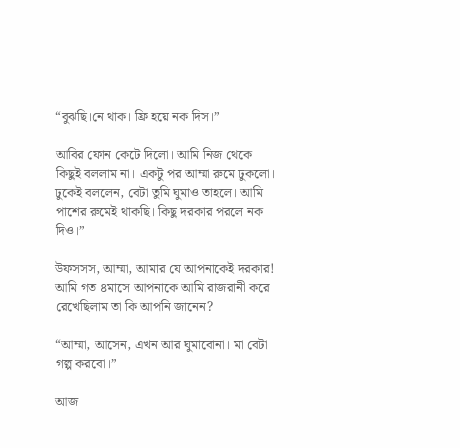“বুঝছি।নে থাক। ফ্রি হয়ে নক দিস।”

আবির ফোন কেটে দিলো। আমি নিজ থেকে কিছুই বললাম না। একটু পর আম্মা রুমে ঢুকলো।
ঢুকেই বললেন, বেটা তুমি ঘুমাও তাহলে। আমি পাশের রুমেই থাকছি। কিছু দরকার পরলে নক দিও।”

উফসসস, আম্মা, আমার যে আপনাকেই দরকার! আমি গত ৪মাসে আপনাকে আমি রাজরানী করে রেখেছিলাম তা কি আপনি জানেন?

“আম্মা, আসেন, এখন আর ঘুমাবোনা। মা বেটা গল্প করবো।”

আজ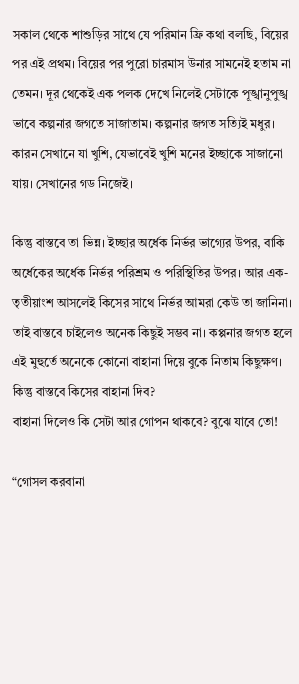সকাল থেকে শাশুড়ির সাথে যে পরিমান ফ্রি কথা বলছি, বিয়ের পর এই প্রথম। বিয়ের পর পুরো চারমাস উনার সামনেই হতাম না তেমন। দূর থেকেই এক পলক দেখে নিলেই সেটাকে পূঙ্খানুপুঙ্খ ভাবে কল্পনার জগতে সাজাতাম। কল্পনার জগত সত্যিই মধুর। কারন সেখানে যা খুশি, যেভাবেই খুশি মনের ইচ্ছাকে সাজানো যায়। সেখানের গড নিজেই।

কিন্তু বাস্তবে তা ভিন্ন। ইচ্ছার অর্ধেক নির্ভর ভাগ্যের উপর, বাকি অর্ধেকের অর্ধেক নির্ভর পরিশ্রম ও পরিস্থিতির উপর। আর এক-তৃতীয়াংশ আসলেই কিসের সাথে নির্ভর আমরা কেউ তা জানিনা।
তাই বাস্তবে চাইলেও অনেক কিছুই সম্ভব না। কপ্পনার জগত হলে এই মুহুর্তে অনেকে কোনো বাহানা দিয়ে বুকে নিতাম কিছুক্ষণ।
কিন্তু বাস্তবে কিসের বাহানা দিব?
বাহানা দিলেও কি সেটা আর গোপন থাকবে? বুঝে যাবে তো!

“গোসল করবানা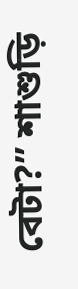বেটা?” শাশুড়ি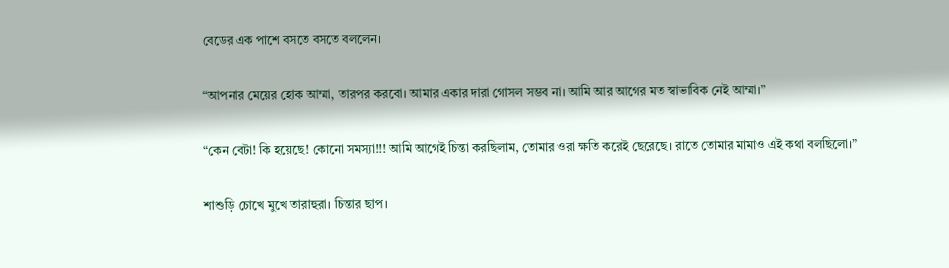বেডের এক পাশে বসতে বসতে বললেন।

“আপনার মেয়ের হোক আম্মা, তারপর করবো। আমার একার দারা গোসল সম্ভব না। আমি আর আগের মত স্বাভাবিক নেই আম্মা।”

“কেন বেটা! কি হয়েছে! কোনো সমস্যা!!! আমি আগেই চিন্তা করছিলাম, তোমার ওরা ক্ষতি করেই ছেরেছে। রাতে তোমার মামাও এই কথা বলছিলো।”

শাশুড়ি চোখে মুখে তারাহুরা। চিন্তার ছাপ।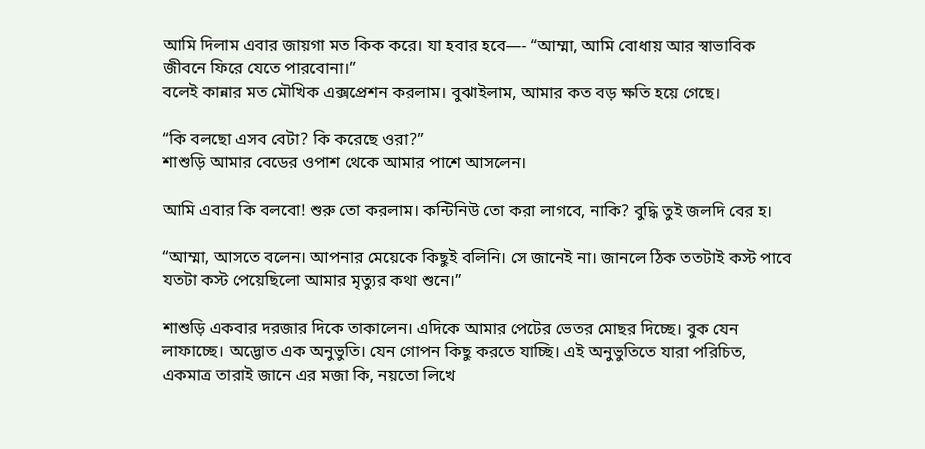আমি দিলাম এবার জায়গা মত কিক করে। যা হবার হবে—- “আম্মা, আমি বোধায় আর স্বাভাবিক জীবনে ফিরে যেতে পারবোনা।”
বলেই কান্নার মত মৌখিক এক্সপ্রেশন করলাম। বুঝাইলাম, আমার কত বড় ক্ষতি হয়ে গেছে।

“কি বলছো এসব বেটা? কি করেছে ওরা?”
শাশুড়ি আমার বেডের ওপাশ থেকে আমার পাশে আসলেন।

আমি এবার কি বলবো! শুরু তো করলাম। কন্টিনিউ তো করা লাগবে, নাকি? বুদ্ধি তুই জলদি বের হ।

“আম্মা, আসতে বলেন। আপনার মেয়েকে কিছুই বলিনি। সে জানেই না। জানলে ঠিক ততটাই কস্ট পাবে যতটা কস্ট পেয়েছিলো আমার মৃত্যুর কথা শুনে।”

শাশুড়ি একবার দরজার দিকে তাকালেন। এদিকে আমার পেটের ভেতর মোছর দিচ্ছে। বুক যেন লাফাচ্ছে। অদ্ভোত এক অনুভুতি। যেন গোপন কিছু করতে যাচ্ছি। এই অনুভুতিতে যারা পরিচিত, একমাত্র তারাই জানে এর মজা কি, নয়তো লিখে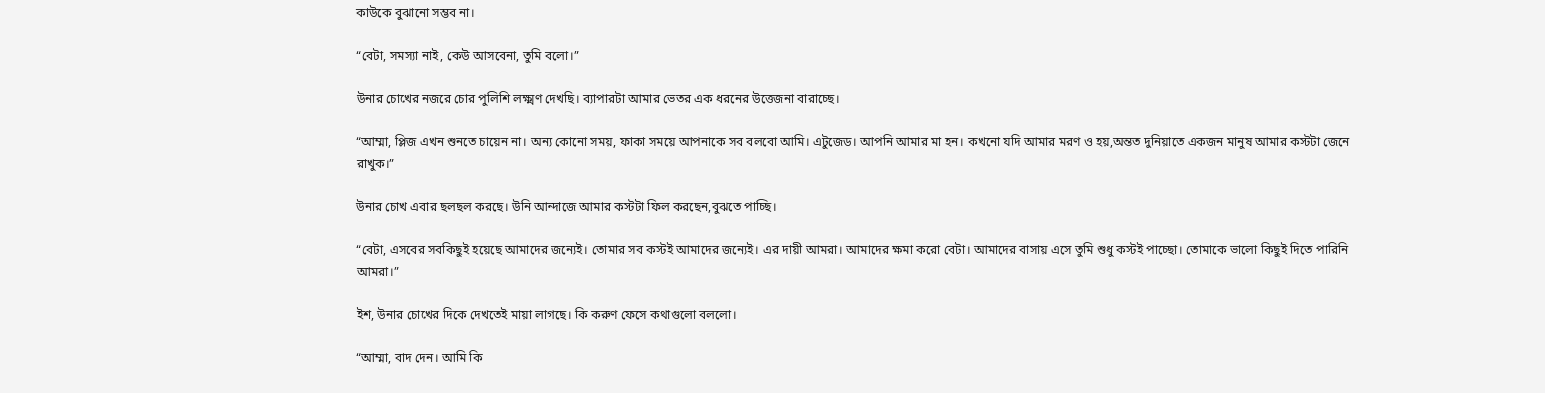কাউকে বুঝানো সম্ভব না।

“বেটা, সমস্যা নাই, কেউ আসবেনা, তুমি বলো।”

উনার চোখের নজরে চোর পুলিশি লক্ষ্মণ দেখছি। ব্যাপারটা আমার ভেতর এক ধরনের উত্তেজনা বারাচ্ছে।

“আম্মা, প্লিজ এখন শুনতে চায়েন না। অন্য কোনো সময়, ফাকা সময়ে আপনাকে সব বলবো আমি। এটুজেড। আপনি আমার মা হন। কখনো যদি আমার মরণ ও হয়,অন্তত দুনিয়াতে একজন মানুষ আমার কস্টটা জেনে রাখুক।”

উনার চোখ এবার ছলছল করছে। উনি আন্দাজে আমার কস্টটা ফিল করছেন,বুঝতে পাচ্ছি।

“বেটা, এসবের সবকিছুই হয়েছে আমাদের জন্যেই। তোমার সব কস্টই আমাদের জন্যেই। এর দায়ী আমরা। আমাদের ক্ষমা করো বেটা। আমাদের বাসায় এসে তুমি শুধু কস্টই পাচ্ছো। তোমাকে ভালো কিছুই দিতে পারিনি আমরা।”

ইশ, উনার চোখের দিকে দেখতেই মায়া লাগছে। কি করুণ ফেসে কথাগুলো বললো।

“আম্মা, বাদ দেন। আমি কি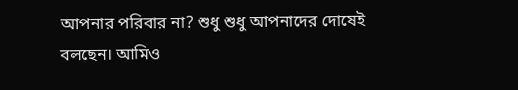আপনার পরিবার না? শুধু শুধু আপনাদের দোষেই বলছেন। আমিও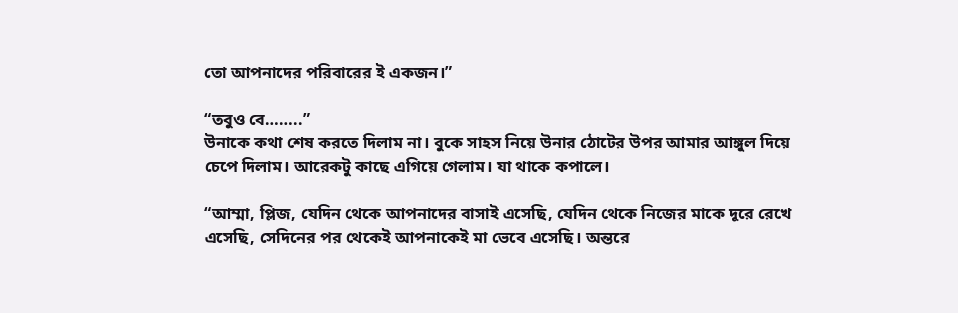তো আপনাদের পরিবারের ই একজন।”

“তবুও বে……..”
উনাকে কথা শেষ করতে দিলাম না। বুকে সাহস নিয়ে উনার ঠোটের উপর আমার আঙ্গুল দিয়ে চেপে দিলাম। আরেকটু কাছে এগিয়ে গেলাম। যা থাকে কপালে।

“আম্মা, প্লিজ, যেদিন থেকে আপনাদের বাসাই এসেছি, যেদিন থেকে নিজের মাকে দূরে রেখে এসেছি, সেদিনের পর থেকেই আপনাকেই মা ভেবে এসেছি। অন্তরে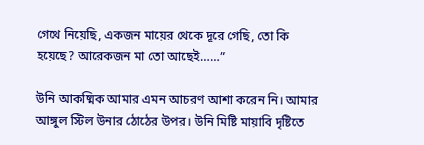গেথে নিয়েছি, একজন মায়ের থেকে দূরে গেছি, তো কি হয়েছে? আরেকজন মা তো আছেই……”

উনি আকষ্মিক আমার এমন আচরণ আশা করেন নি। আমার আঙ্গুল স্টিল উনার ঠোঠের উপর। উনি মিষ্টি মায়াবি দৃষ্টিতে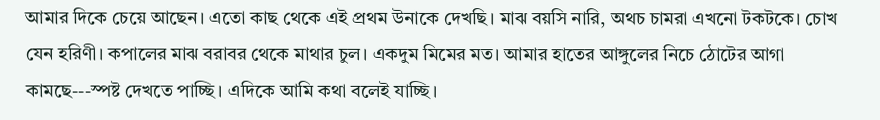আমার দিকে চেয়ে আছেন। এতো কাছ থেকে এই প্রথম উনাকে দেখছি। মাঝ বয়সি নারি, অথচ চামরা এখনো টকটকে। চোখ যেন হরিণী। কপালের মাঝ বরাবর থেকে মাথার চুল। একদুম মিমের মত। আমার হাতের আঙ্গুলের নিচে ঠোটের আগা কামছে---স্পষ্ট দেখতে পাচ্ছি। এদিকে আমি কথা বলেই যাচ্ছি।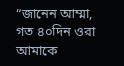“জানেন আম্মা, গত ৪০দিন ওরা আমাকে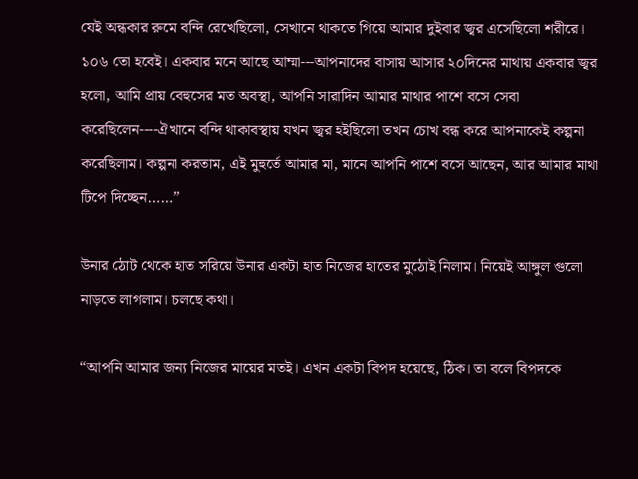যেই অন্ধকার রুমে বন্দি রেখেছিলো, সেখানে থাকতে গিয়ে আমার দুইবার জ্বর এসেছিলো শরীরে। ১০৬ তো হবেই। একবার মনে আছে আম্মা---আপনাদের বাসায় আসার ২০দিনের মাথায় একবার জ্বর হলো, আমি প্রায় বেহুসের মত অবস্থা, আপনি সারাদিন আমার মাথার পাশে বসে সেবা করেছিলেন----ঐখানে বন্দি থাকাবস্থায় যখন জ্বর হইছিলো তখন চোখ বন্ধ করে আপনাকেই কল্পনা করেছিলাম। কল্পনা করতাম, এই মুহুর্তে আমার মা, মানে আপনি পাশে বসে আছেন, আর আমার মাথা টিপে দিচ্ছেন……”

উনার ঠোট থেকে হাত সরিয়ে উনার একটা হাত নিজের হাতের মুঠোই নিলাম। নিয়েই আঙ্গুল গুলো নাড়তে লাগলাম। চলছে কথা।

“আপনি আমার জন্য নিজের মায়ের মতই। এখন একটা বিপদ হয়েছে, ঠিক। তা বলে বিপদকে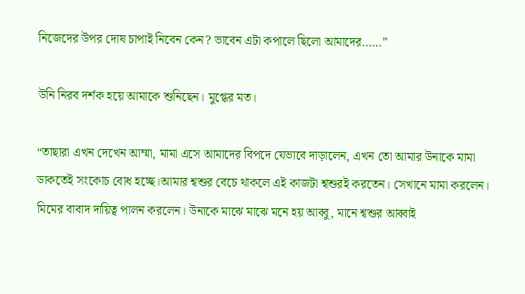নিজেদের উপর দোষ চাপাই নিবেন কেন? ভাবেন এটা কপালে ছিলো আমাদের……”

উনি নিরব দর্শক হয়ে আমাকে শুনিছেন। মুগ্ধের মত।

“তাছারা এখন দেখেন আম্মা, মামা এসে আমাদের বিপদে যেভাবে দাড়ালেন, এখন তো আমার উনাকে মামা ডাকতেই সংকোচ বোধ হচ্ছে।আমার শ্বশুর বেচে থাকলে এই কাজটা শ্বশুরই করতেন। সেখানে মামা করলেন। মিমের বাবাদ দায়িত্ব পালন করলেন। উনাকে মাঝে মাঝে মনে হয় আব্বু, মানে শ্বশুর আব্বাই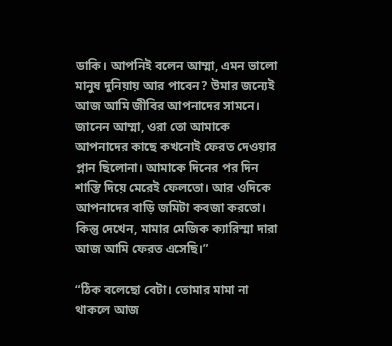ডাকি। আপনিই বলেন আম্মা, এমন ভালো মানুষ দুনিয়ায় আর পাবেন? উমার জন্যেই আজ আমি জীবির আপনাদের সামনে। জানেন আম্মা, ওরা তো আমাকে আপনাদের কাছে কখনোই ফেরত দেওয়ার প্লান ছিলোনা। আমাকে দিনের পর দিন শাস্তি দিয়ে মেরেই ফেলতো। আর ওদিকে আপনাদের বাড়ি জমিটা কবজা করতো। কিন্তু দেখেন, মামার মেজিক ক্যারিস্মা দারা আজ আমি ফেরত এসেছি।”

“ঠিক বলেছো বেটা। তোমার মামা না থাকলে আজ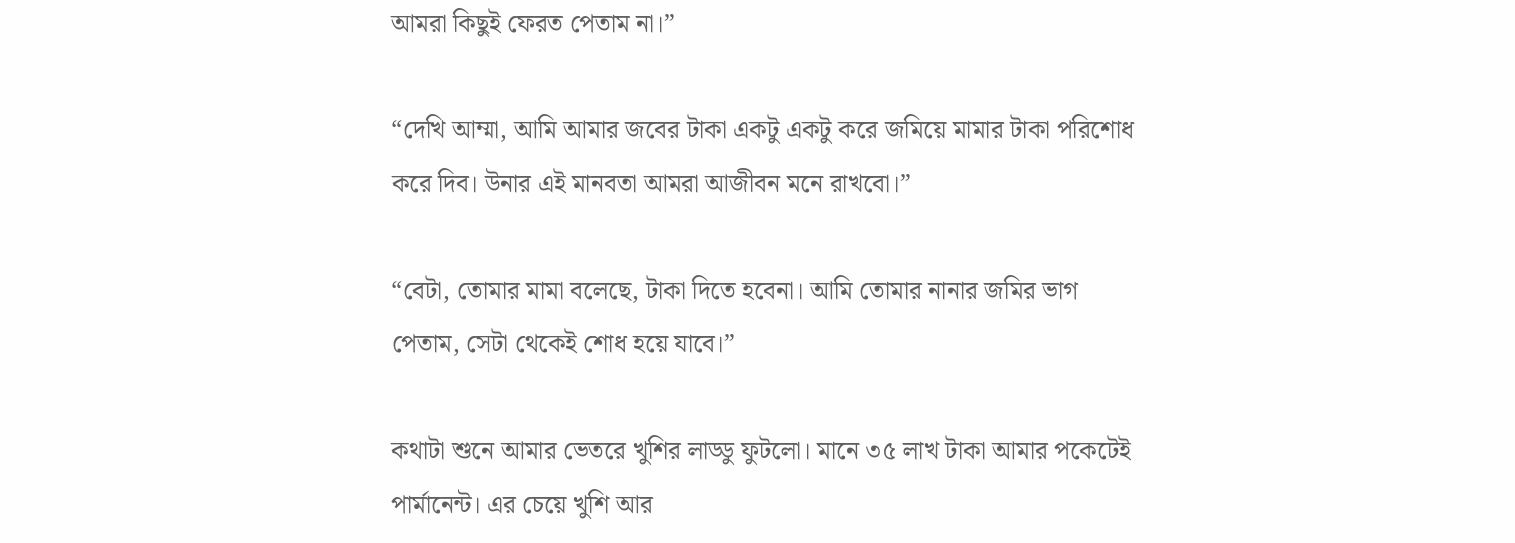আমরা কিছুই ফেরত পেতাম না।”

“দেখি আম্মা, আমি আমার জবের টাকা একটু একটু করে জমিয়ে মামার টাকা পরিশোধ করে দিব। উনার এই মানবতা আমরা আজীবন মনে রাখবো।”

“বেটা, তোমার মামা বলেছে, টাকা দিতে হবেনা। আমি তোমার নানার জমির ভাগ পেতাম, সেটা থেকেই শোধ হয়ে যাবে।”

কথাটা শুনে আমার ভেতরে খুশির লাড্ডু ফুটলো। মানে ৩৫ লাখ টাকা আমার পকেটেই পার্মানেন্ট। এর চেয়ে খুশি আর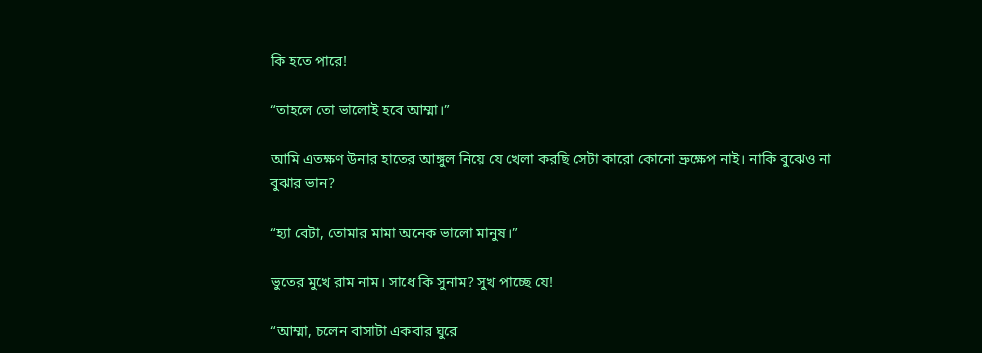কি হতে পারে!

“তাহলে তো ভালোই হবে আম্মা।”

আমি এতক্ষণ উনার হাতের আঙ্গুল নিয়ে যে খেলা করছি সেটা কারো কোনো ভ্রুক্ষেপ নাই। নাকি বুঝেও না বুঝার ভান?

“হ্যা বেটা, তোমার মামা অনেক ভালো মানুষ।”

ভুতের মুখে রাম নাম। সাধে কি সুনাম? সুখ পাচ্ছে যে!

“আম্মা, চলেন বাসাটা একবার ঘুরে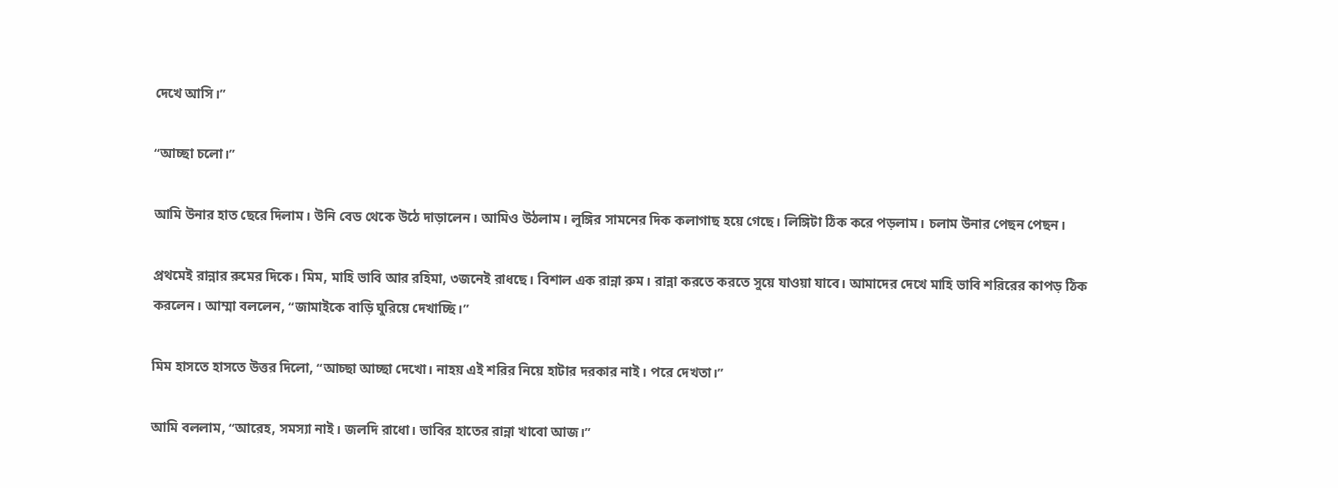দেখে আসি।”

“আচ্ছা চলো।”

আমি উনার হাত ছেরে দিলাম। উনি বেড থেকে উঠে দাড়ালেন। আমিও উঠলাম। লুঙ্গির সামনের দিক কলাগাছ হয়ে গেছে। লিঙ্গিটা ঠিক করে পড়লাম। চলাম উনার পেছন পেছন।

প্রথমেই রান্নার রুমের দিকে। মিম, মাহি ভাবি আর রহিমা, ৩জনেই রাধছে। বিশাল এক রান্না রুম। রান্না করতে করতে সুয়ে যাওয়া যাবে। আমাদের দেখে মাহি ভাবি শরিরের কাপড় ঠিক করলেন। আম্মা বললেন, “জামাইকে বাড়ি ঘুরিয়ে দেখাচ্ছি।”

মিম হাসতে হাসতে উত্তর দিলো, “আচ্ছা আচ্ছা দেখো। নাহয় এই শরির নিয়ে হাটার দরকার নাই। পরে দেখতা।”

আমি বললাম, “আরেহ, সমস্যা নাই। জলদি রাধো। ভাবির হাতের রান্না খাবো আজ।”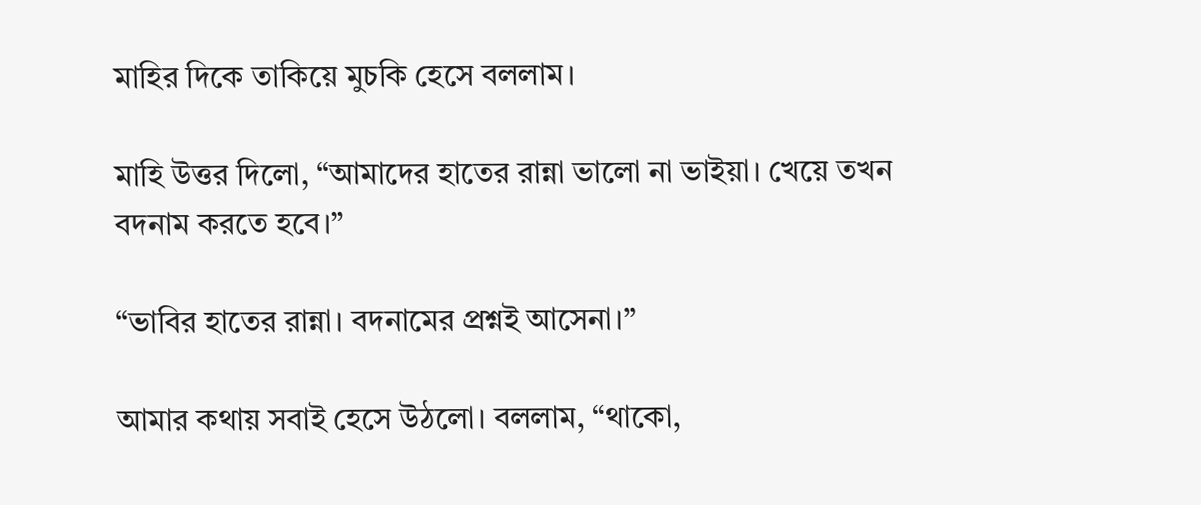মাহির দিকে তাকিয়ে মুচকি হেসে বললাম।

মাহি উত্তর দিলো, “আমাদের হাতের রান্না ভালো না ভাইয়া। খেয়ে তখন বদনাম করতে হবে।”

“ভাবির হাতের রান্না। বদনামের প্রশ্নই আসেনা।”

আমার কথায় সবাই হেসে উঠলো। বললাম, “থাকো,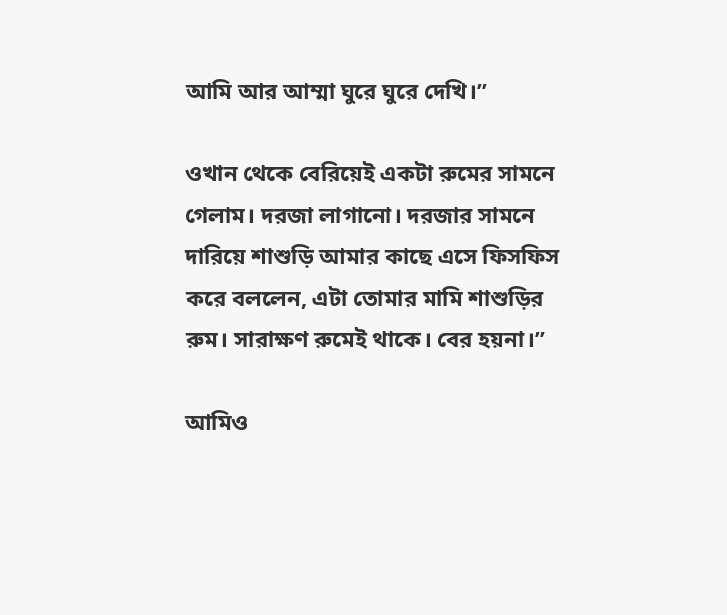আমি আর আম্মা ঘুরে ঘুরে দেখি।”

ওখান থেকে বেরিয়েই একটা রুমের সামনে গেলাম। দরজা লাগানো। দরজার সামনে দারিয়ে শাশুড়ি আমার কাছে এসে ফিসফিস করে বললেন, এটা তোমার মামি শাশুড়ির রুম। সারাক্ষণ রুমেই থাকে। বের হয়না।”

আমিও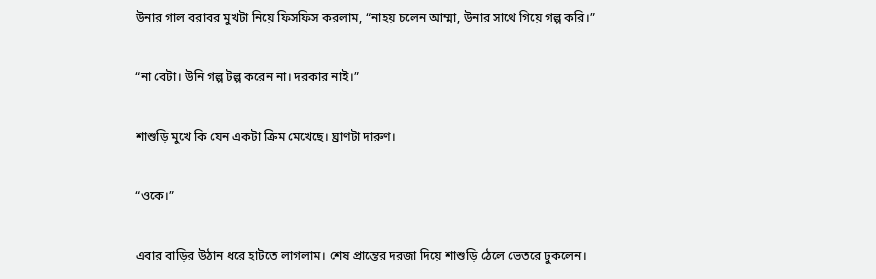উনার গাল বরাবর মুখটা নিয়ে ফিসফিস করলাম, “নাহয় চলেন আম্মা, উনার সাথে গিয়ে গল্প করি।”

“না বেটা। উনি গল্প টল্প করেন না। দরকার নাই।”

শাশুড়ি মুখে কি যেন একটা ক্রিম মেখেছে। ঘ্রাণটা দারুণ।

“ওকে।”

এবার বাড়ির উঠান ধরে হাটতে লাগলাম। শেষ প্রান্তের দরজা দিয়ে শাশুড়ি ঠেলে ভেতরে ঢুকলেন।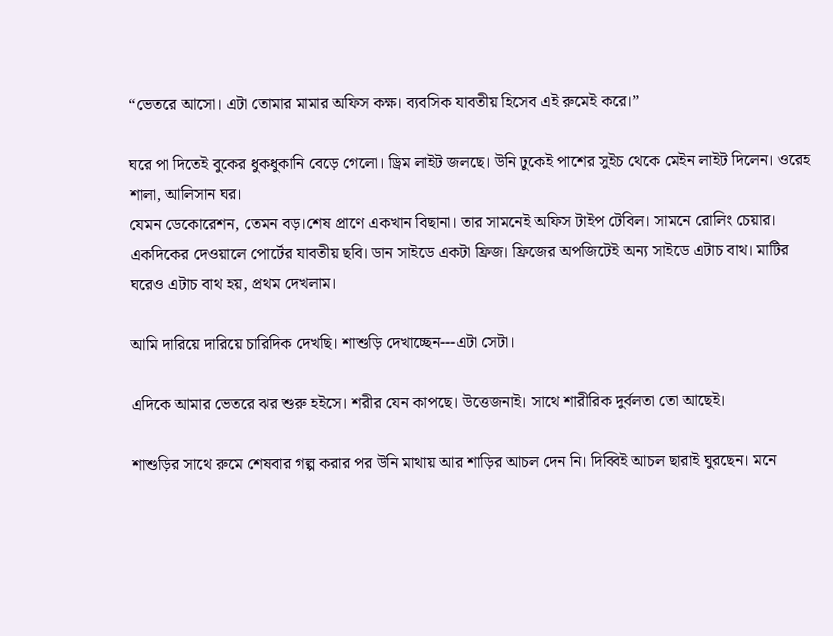“ভেতরে আসো। এটা তোমার মামার অফিস কক্ষ। ব্যবসিক যাবতীয় হিসেব এই রুমেই করে।”

ঘরে পা দিতেই বুকের ধুকধুকানি বেড়ে গেলো। ড্রিম লাইট জলছে। উনি ঢুকেই পাশের সুইচ থেকে মেইন লাইট দিলেন। ওরেহ শালা, আলিসান ঘর।
যেমন ডেকোরেশন, তেমন বড়।শেষ প্রাণে একখান বিছানা। তার সামনেই অফিস টাইপ টেবিল। সামনে রোলিং চেয়ার। একদিকের দেওয়ালে পোর্টের যাবতীয় ছবি। ডান সাইডে একটা ফ্রিজ। ফ্রিজের অপজিটেই অন্য সাইডে এটাচ বাথ। মাটির ঘরেও এটাচ বাথ হয়, প্রথম দেখলাম।

আমি দারিয়ে দারিয়ে চারিদিক দেখছি। শাশুড়ি দেখাচ্ছেন---এটা সেটা।

এদিকে আমার ভেতরে ঝর শুরু হইসে। শরীর যেন কাপছে। উত্তেজনাই। সাথে শারীরিক দুর্বলতা তো আছেই।

শাশুড়ির সাথে রুমে শেষবার গল্প করার পর উনি মাথায় আর শাড়ির আচল দেন নি। দিব্বিই আচল ছারাই ঘুরছেন। মনে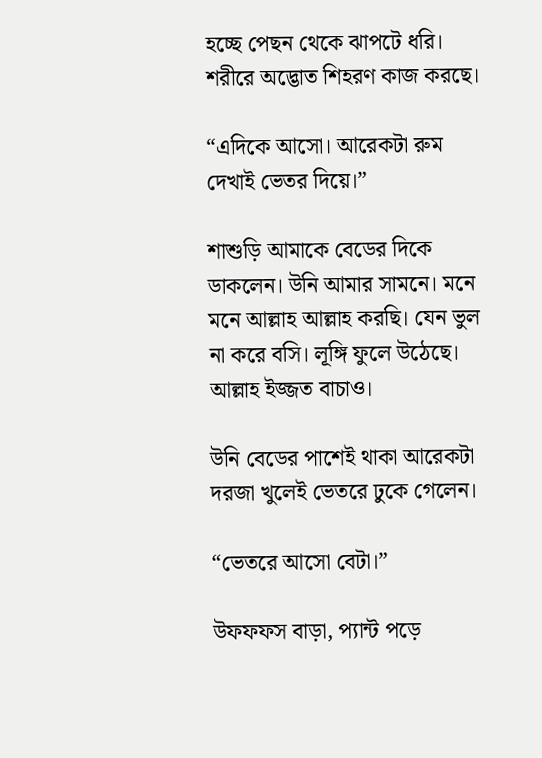হচ্ছে পেছন থেকে ঝাপটে ধরি। শরীরে অদ্ভোত শিহরণ কাজ করছে।

“এদিকে আসো। আরেকটা রুম দেখাই ভেতর দিয়ে।”

শাশুড়ি আমাকে বেডের দিকে ডাকলেন। উনি আমার সামনে। মনে মনে আল্লাহ আল্লাহ করছি। যেন ভুল না করে বসি। লূঙ্গি ফুলে উঠেছে। আল্লাহ ইজ্জত বাচাও।

উনি বেডের পাশেই থাকা আরেকটা দরজা খুলেই ভেতরে ঢুকে গেলেন।

“ভেতরে আসো বেটা।”

উফফফস বাড়া, প্যান্ট পড়ে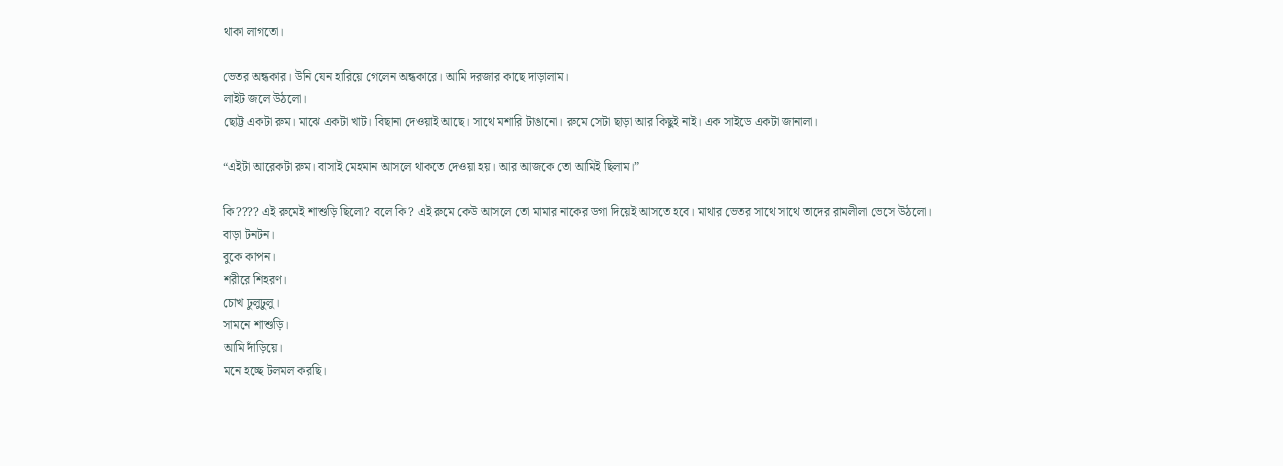থাকা লাগতো।

ভেতর অন্ধকার। উনি যেন হারিয়ে গেলেন অন্ধকারে। আমি দরজার কাছে দাড়ালাম।
লাইট জলে উঠলো।
ছোট্ট একটা রুম। মাঝে একটা খাট। বিছানা দেওয়াই আছে। সাথে মশারি টাঙানো। রুমে সেটা ছাড়া আর কিছুই নাই। এক সাইডে একটা জানালা।

“এইটা আরেকটা রুম। বাসাই মেহমান আসলে থাকতে দেওয়া হয়। আর আজকে তো আমিই ছিলাম।”

কি???? এই রুমেই শাশুড়ি ছিলো? বলে কি? এই রুমে কেউ আসলে তো মামার নাকের ডগা দিয়েই আসতে হবে। মাথার ভেতর সাথে সাথে তাদের রামলীলা ভেসে উঠলো।
বাড়া টনটন।
বুকে কাপন।
শরীরে শিহরণ।
চোখ ঢুলুঢুলু।
সামনে শাশুড়ি।
আমি দাঁড়িয়ে।
মনে হচ্ছে টলমল করছি।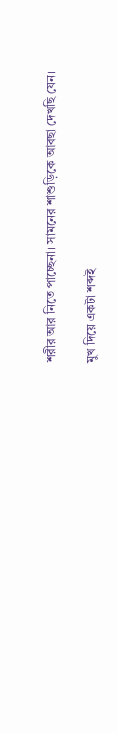শরীর আর নিতে পাচ্ছেনা। সামনের শাশুড়িকে আবছা দেখছি যেন।

মুখ দিয়ে একটা শব্দই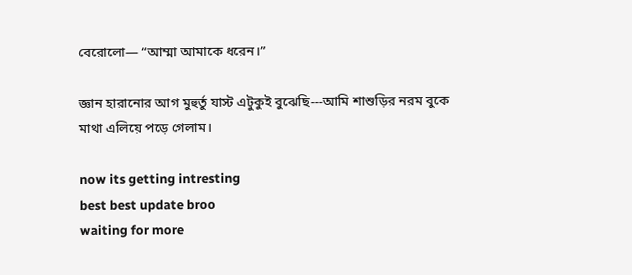বেরোলো— “আম্মা আমাকে ধরেন।”

জ্ঞান হারানোর আগ মুহুর্তু যাস্ট এটুকুই বুঝেছি---আমি শাশুড়ির নরম বুকে মাথা এলিয়ে পড়ে গেলাম।

now its getting intresting
best best update broo
waiting for more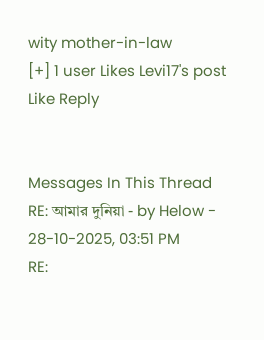wity mother-in-law
[+] 1 user Likes Levi17's post
Like Reply


Messages In This Thread
RE: আমার দুনিয়া - by Helow - 28-10-2025, 03:51 PM
RE: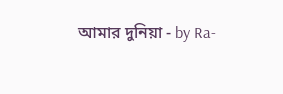আমার দুনিয়া - by Ra-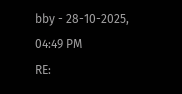bby - 28-10-2025, 04:49 PM
RE: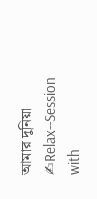আমার দুনিয়া ✍Relax--Session with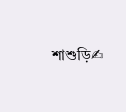শাশুড়ি✍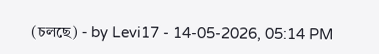(চলছে) - by Levi17 - 14-05-2026, 05:14 PM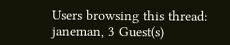Users browsing this thread: janeman, 3 Guest(s)